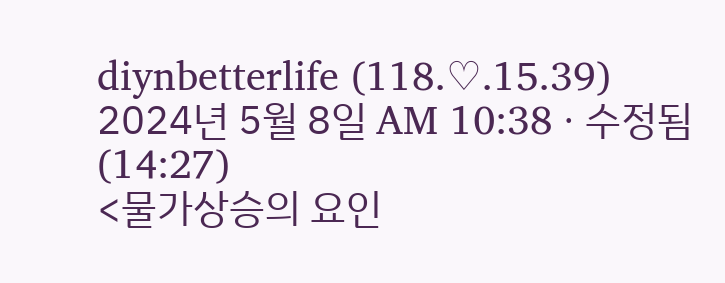diynbetterlife (118.♡.15.39)
2024년 5월 8일 AM 10:38 · 수정됨(14:27)
<물가상승의 요인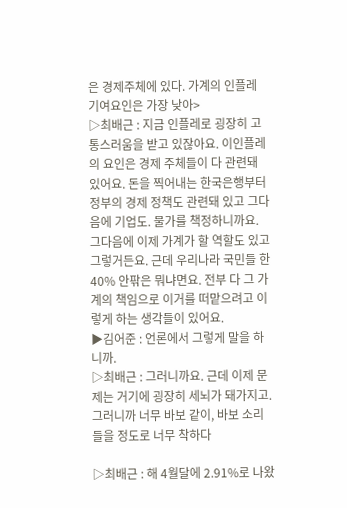은 경제주체에 있다. 가계의 인플레 기여요인은 가장 낮아>
▷최배근 : 지금 인플레로 굉장히 고통스러움을 받고 있잖아요. 이인플레의 요인은 경제 주체들이 다 관련돼 있어요. 돈을 찍어내는 한국은행부터 정부의 경제 정책도 관련돼 있고 그다음에 기업도. 물가를 책정하니까요. 그다음에 이제 가계가 할 역할도 있고 그렇거든요. 근데 우리나라 국민들 한 40% 안팎은 뭐냐면요. 전부 다 그 가계의 책임으로 이거를 떠맡으려고 이렇게 하는 생각들이 있어요.
▶김어준 : 언론에서 그렇게 말을 하니까.
▷최배근 : 그러니까요. 근데 이제 문제는 거기에 굉장히 세뇌가 돼가지고. 그러니까 너무 바보 같이, 바보 소리 들을 정도로 너무 착하다

▷최배근 : 해 4월달에 2.91%로 나왔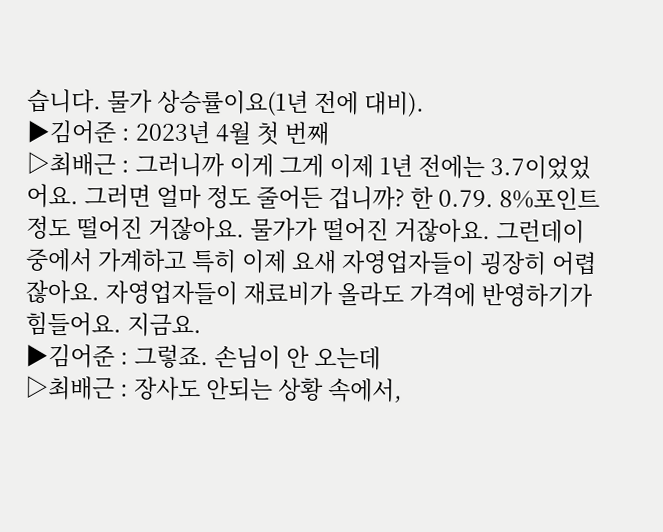습니다. 물가 상승률이요(1년 전에 대비).
▶김어준 : 2023년 4월 첫 번째
▷최배근 : 그러니까 이게 그게 이제 1년 전에는 3.7이었었어요. 그러면 얼마 정도 줄어든 겁니까? 한 0.79. 8%포인트 정도 떨어진 거잖아요. 물가가 떨어진 거잖아요. 그런데이 중에서 가계하고 특히 이제 요새 자영업자들이 굉장히 어렵잖아요. 자영업자들이 재료비가 올라도 가격에 반영하기가 힘들어요. 지금요.
▶김어준 : 그렇죠. 손님이 안 오는데
▷최배근 : 장사도 안되는 상황 속에서,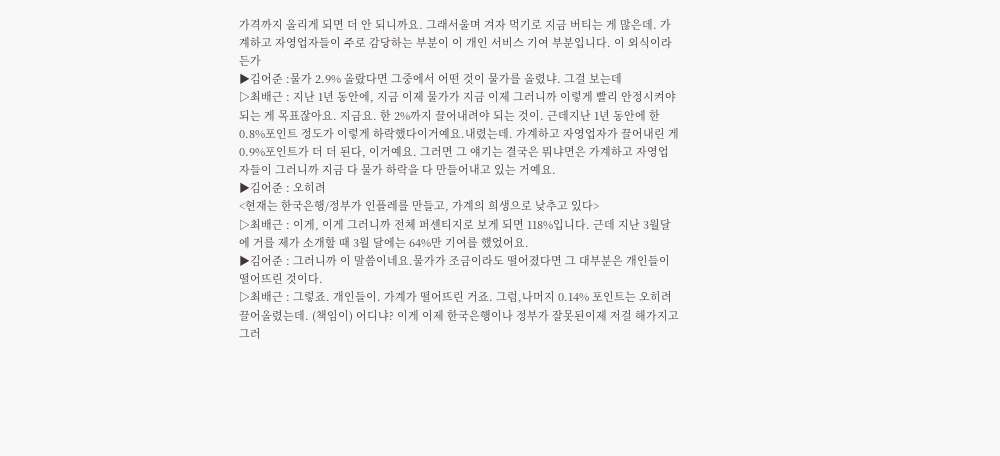가격까지 올리게 되면 더 안 되니까요. 그래서울며 겨자 먹기로 지금 버티는 게 많은데. 가계하고 자영업자들이 주로 감당하는 부분이 이 개인 서비스 기여 부분입니다. 이 외식이라든가
▶김어준 :물가 2.9% 올랐다면 그중에서 어떤 것이 물가를 올렸냐. 그걸 보는데
▷최배근 : 지난 1년 동안에, 지금 이제 물가가 지금 이제 그러니까 이렇게 빨리 안정시켜야 되는 게 목표잖아요. 지금요. 한 2%까지 끌어내려야 되는 것이. 근데지난 1년 동안에 한 0.8%포인트 정도가 이렇게 하락했다이거예요.내렸는데. 가계하고 자영업자가 끌어내린 게 0.9%포인트가 더 더 된다, 이거예요. 그러면 그 얘기는 결국은 뭐냐면은 가계하고 자영업자들이 그러니까 지금 다 물가 하락을 다 만들어내고 있는 거예요.
▶김어준 : 오히려
<현재는 한국은행/정부가 인플레를 만들고, 가계의 희생으로 낮추고 있다>
▷최배근 : 이게, 이게 그러니까 전체 퍼센티지로 보게 되면 118%입니다. 근데 지난 3월달에 거를 제가 소개할 때 3월 달에는 64%만 기여를 했었어요.
▶김어준 : 그러니까 이 말씀이네요.물가가 조금이라도 떨어졌다면 그 대부분은 개인들이 떨어뜨린 것이다.
▷최배근 : 그렇죠. 개인들이. 가계가 떨어뜨린 거죠. 그럼,나머지 0.14% 포인트는 오히려 끌어올렸는데. (책임이) 어디냐? 이게 이제 한국은행이나 정부가 잘못된이제 저걸 해가지고 그러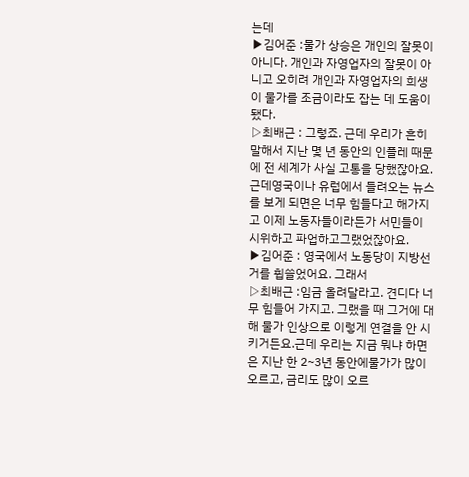는데
▶김어준 :물가 상승은 개인의 잘못이 아니다. 개인과 자영업자의 잘못이 아니고 오히려 개인과 자영업자의 희생이 물가를 조금이라도 잡는 데 도움이 됐다.
▷최배근 : 그렇죠. 근데 우리가 흔히 말해서 지난 몇 년 동안의 인플레 때문에 전 세계가 사실 고통을 당했잖아요. 근데영국이나 유럽에서 들려오는 뉴스를 보게 되면은 너무 힘들다고 해가지고 이제 노동자들이라든가 서민들이 시위하고 파업하고그랬었잖아요.
▶김어준 : 영국에서 노동당이 지방선거를 휩쓸었어요. 그래서
▷최배근 :임금 올려달라고. 견디다 너무 힘들어 가지고. 그랬을 때 그거에 대해 물가 인상으로 이렇게 연결을 안 시키거든요.근데 우리는 지금 뭐냐 하면은 지난 한 2~3년 동안에물가가 많이 오르고, 금리도 많이 오르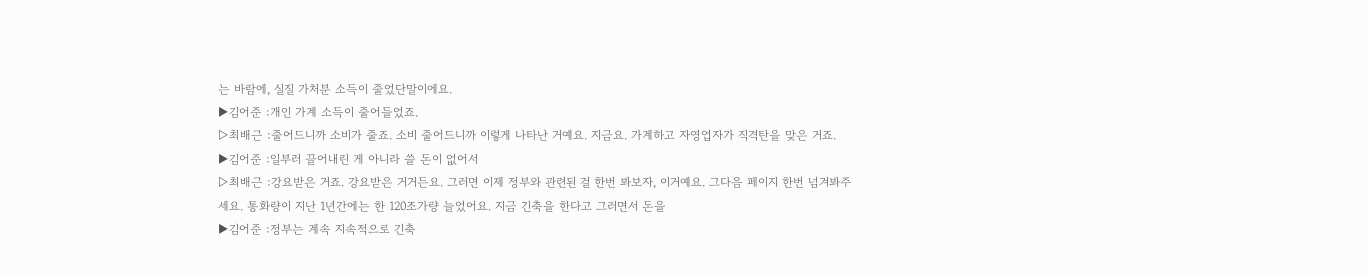는 바람에, 실질 가처분 소득이 줄었단말이에요.
▶김어준 :개인 가계 소득이 줄어들었죠.
▷최배근 :줄어드니까 소비가 줄죠. 소비 줄어드니까 이렇게 나타난 거예요. 지금요. 가계하고 자영업자가 직격탄을 맞은 거죠.
▶김어준 :일부러 끌어내린 게 아니라 쓸 돈이 없어서
▷최배근 :강요받은 거죠. 강요받은 거거든요. 그러면 이제 정부와 관련된 걸 한번 봐보자, 이거예요. 그다음 페이지 한번 넘겨봐주세요. 통화량이 지난 1년간에는 한 120조가량 늘었어요. 지금 긴축을 한다고 그러면서 돈을
▶김어준 :정부는 계속 지속적으로 긴축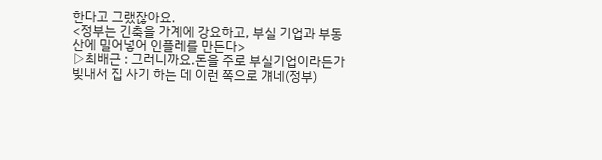한다고 그랬잖아요.
<정부는 긴축을 가계에 강요하고, 부실 기업과 부동산에 밀어넣어 인플레를 만든다>
▷최배근 : 그러니까요.돈을 주로 부실기업이라든가 빚내서 집 사기 하는 데 이런 쪽으로 걔네(정부)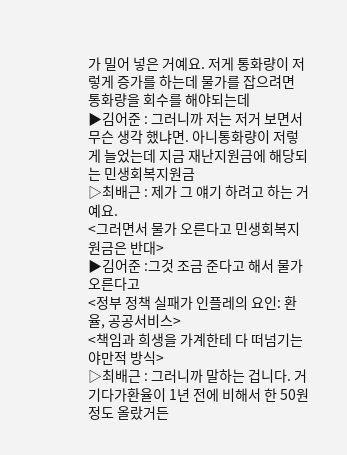가 밀어 넣은 거예요. 저게 통화량이 저렇게 증가를 하는데 물가를 잡으려면 통화량을 회수를 해야되는데
▶김어준 : 그러니까 저는 저거 보면서 무슨 생각 했냐면. 아니통화량이 저렇게 늘었는데 지금 재난지원금에 해당되는 민생회복지원금
▷최배근 : 제가 그 얘기 하려고 하는 거예요.
<그러면서 물가 오른다고 민생회복지원금은 반대>
▶김어준 :그것 조금 준다고 해서 물가 오른다고
<정부 정책 실패가 인플레의 요인: 환율, 공공서비스>
<책임과 희생을 가계한테 다 떠넘기는 야만적 방식>
▷최배근 : 그러니까 말하는 겁니다. 거기다가환율이 1년 전에 비해서 한 50원 정도 올랐거든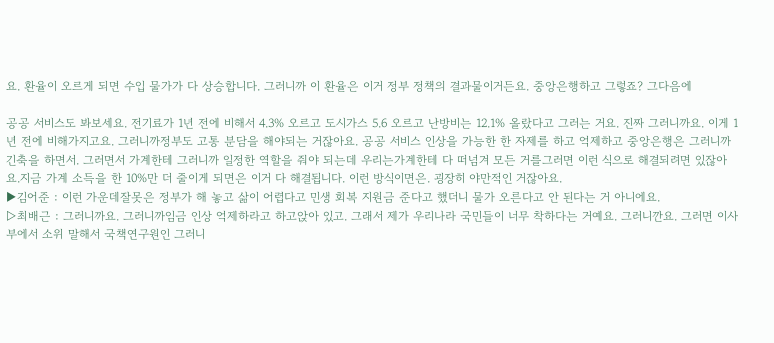요. 환율이 오르게 되면 수입 물가가 다 상승합니다. 그러니까 이 환율은 이거 정부 정책의 결과물이거든요. 중앙은행하고 그렇죠? 그다음에

공공 서비스도 봐보세요. 전기료가 1년 전에 비해서 4.3% 오르고 도시가스 5.6 오르고 난방비는 12.1% 올랐다고 그러는 거요. 진짜 그러니까요. 이게 1년 전에 비해가지고요. 그러니까정부도 고통 분담을 해야되는 거잖아요. 공공 서비스 인상을 가능한 한 자제를 하고 억제하고 중앙은행은 그러니까 긴축을 하면서. 그러면서 가계한테 그러니까 일정한 역할을 줘야 되는데 우리는가계한테 다 떠넘겨 모든 거를그러면 이런 식으로 해결되려면 있잖아요.지금 가계 소득을 한 10%만 더 줄이게 되면은 이거 다 해결됩니다. 이런 방식이면은. 굉장히 야만적인 거잖아요.
▶김어준 : 이런 가운데잘못은 정부가 해 놓고 삶이 어렵다고 민생 회복 지원금 준다고 했더니 물가 오른다고 안 된다는 거 아니에요.
▷최배근 : 그러니까요. 그러니까임금 인상 억제하라고 하고앉아 있고. 그래서 제가 우리나라 국민들이 너무 착하다는 거예요. 그러니깐요. 그러면 이사부에서 소위 말해서 국책연구원인 그러니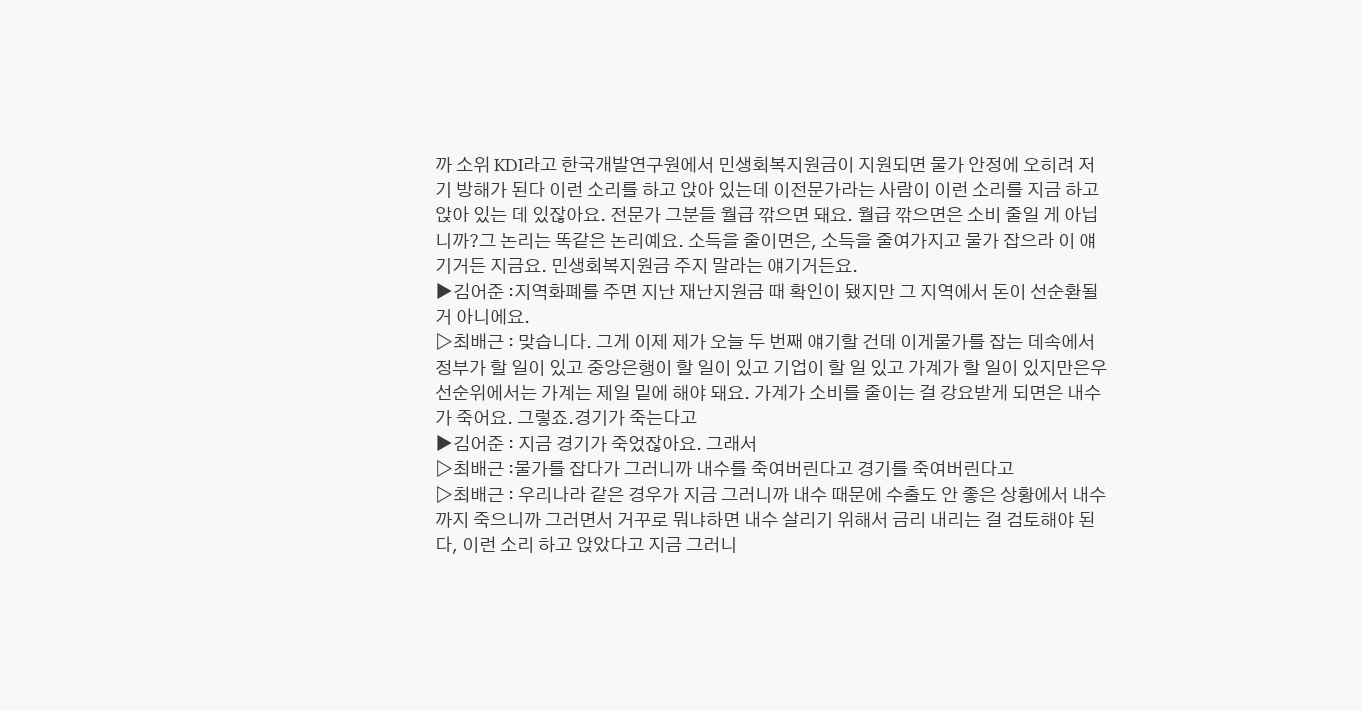까 소위 KDI라고 한국개발연구원에서 민생회복지원금이 지원되면 물가 안정에 오히려 저기 방해가 된다 이런 소리를 하고 앉아 있는데 이전문가라는 사람이 이런 소리를 지금 하고 앉아 있는 데 있잖아요. 전문가 그분들 월급 깎으면 돼요. 월급 깎으면은 소비 줄일 게 아닙니까?그 논리는 똑같은 논리예요. 소득을 줄이면은, 소득을 줄여가지고 물가 잡으라 이 얘기거든 지금요. 민생회복지원금 주지 말라는 얘기거든요.
▶김어준 :지역화폐를 주면 지난 재난지원금 때 확인이 됐지만 그 지역에서 돈이 선순환될 거 아니에요.
▷최배근 : 맞습니다. 그게 이제 제가 오늘 두 번째 얘기할 건데 이게물가를 잡는 데속에서 정부가 할 일이 있고 중앙은행이 할 일이 있고 기업이 할 일 있고 가계가 할 일이 있지만은우선순위에서는 가계는 제일 밑에 해야 돼요. 가계가 소비를 줄이는 걸 강요받게 되면은 내수가 죽어요. 그렇죠.경기가 죽는다고
▶김어준 : 지금 경기가 죽었잖아요. 그래서
▷최배근 :물가를 잡다가 그러니까 내수를 죽여버린다고 경기를 죽여버린다고
▷최배근 : 우리나라 같은 경우가 지금 그러니까 내수 때문에 수출도 안 좋은 상황에서 내수까지 죽으니까 그러면서 거꾸로 뭐냐하면 내수 살리기 위해서 금리 내리는 걸 검토해야 된다, 이런 소리 하고 앉았다고 지금 그러니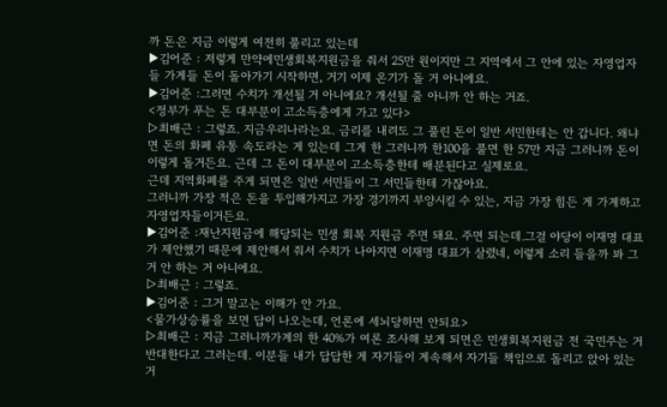까 돈은 지금 이렇게 여전히 풀리고 있는데
▶김어준 : 저렇게 만약에민생회복지원금을 줘서 25만 원이지만 그 지역에서 그 안에 있는 자영업자들 가게들 돈이 돌아가기 시작하면, 거기 이제 온기가 돌 거 아니에요.
▶김어준 :그러면 수치가 개선될 거 아니에요? 개선될 줄 아니까 안 하는 거죠.
<정부가 푸는 돈 대부분이 고소득층에게 가고 있다>
▷최배근 : 그렇죠. 지금우리나라는요. 금리를 내려도 그 풀린 돈이 일반 서민한테는 안 갑니다. 왜냐면 돈의 화폐 유통 속도라는 게 있는데 그게 한 그러니까 한100을 풀면 한 57만 지금 그러니까 돈이 이렇게 돌거든요. 근데 그 돈이 대부분이 고소득층한테 배분된다고 실제로요.
근데 지역화폐를 주게 되면은 일반 서민들이 그 서민들한테 가잖아요.
그러니까 가장 적은 돈을 투입해가지고 가장 경기까지 부양시킬 수 있는, 지금 가장 힘든 게 가계하고 자영업자들이거든요.
▶김어준 :재난지원금에 해당되는 민생 회복 지원금 주면 돼요. 주면 되는데.그걸 야당이 이재명 대표가 제안했기 때문에 제안해서 줘서 수치가 나아지면 이재명 대표가 살렸네, 이렇게 소리 들을까 봐 그거 안 하는 거 아니에요.
▷최배근 : 그렇죠.
▶김어준 : 그거 말고는 이해가 안 가요.
<물가상승률을 보면 답이 나오는데, 언론에 세뇌당하면 안되요>
▷최배근 : 지금 그러니까가계의 한 40%가 여론 조사해 보게 되면은 민생회복지원금 전 국민주는 거 반대한다고 그러는데. 이분들 내가 답답한 게 자기들이 계속해서 자기들 책임으로 돌리고 앉아 있는 거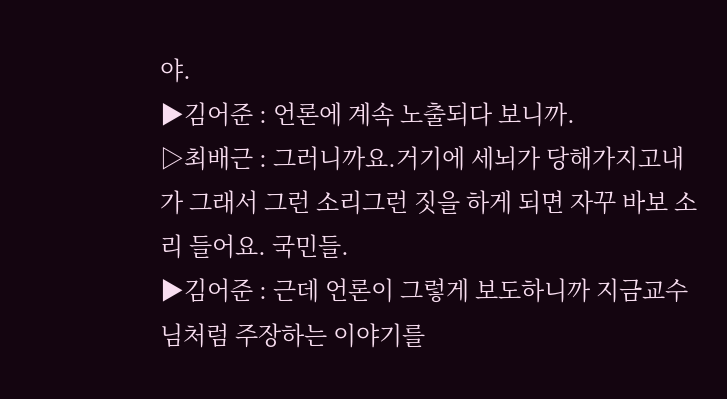야.
▶김어준 : 언론에 계속 노출되다 보니까.
▷최배근 : 그러니까요.거기에 세뇌가 당해가지고내가 그래서 그런 소리그런 짓을 하게 되면 자꾸 바보 소리 들어요. 국민들.
▶김어준 : 근데 언론이 그렇게 보도하니까 지금교수님처럼 주장하는 이야기를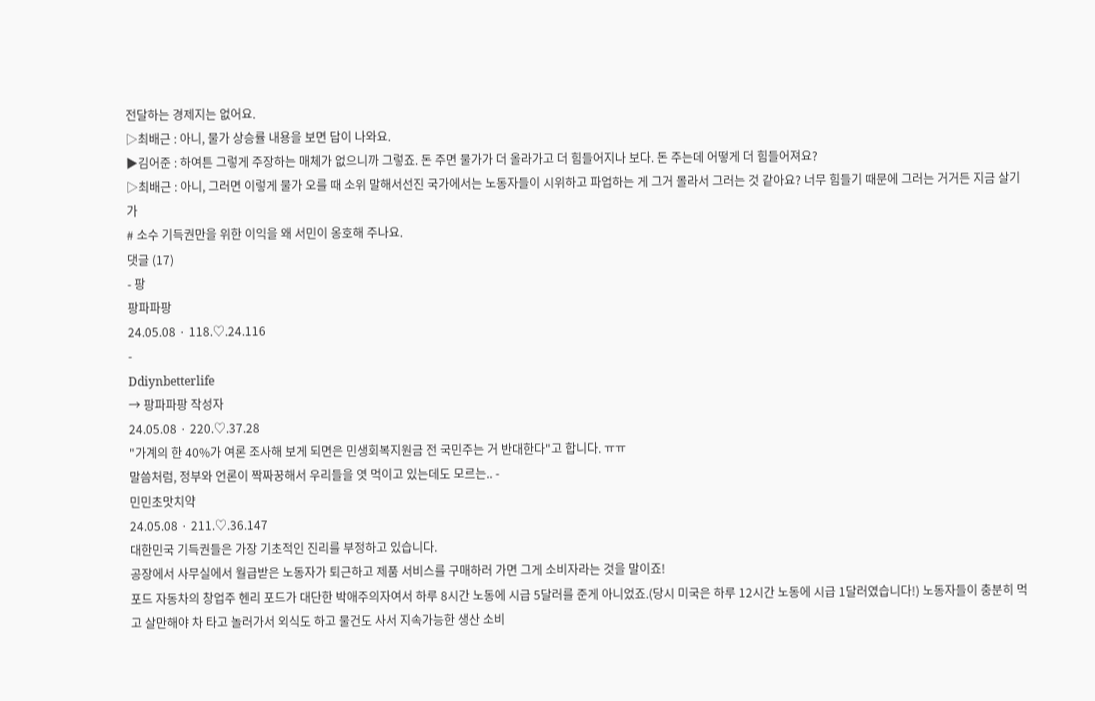전달하는 경제지는 없어요.
▷최배근 : 아니, 물가 상승률 내용을 보면 답이 나와요.
▶김어준 : 하여튼 그렇게 주장하는 매체가 없으니까 그렇죠. 돈 주면 물가가 더 올라가고 더 힘들어지나 보다. 돈 주는데 어떻게 더 힘들어져요?
▷최배근 : 아니, 그러면 이렇게 물가 오를 때 소위 말해서선진 국가에서는 노동자들이 시위하고 파업하는 게 그거 몰라서 그러는 것 같아요? 너무 힘들기 때문에 그러는 거거든 지금 살기가
# 소수 기득권만을 위한 이익을 왜 서민이 옹호해 주나요.
댓글 (17)
- 팡
팡파파팡
24.05.08 · 118.♡.24.116
-
Ddiynbetterlife
→ 팡파파팡 작성자
24.05.08 · 220.♡.37.28
"가계의 한 40%가 여론 조사해 보게 되면은 민생회복지원금 전 국민주는 거 반대한다"고 합니다. ㅠㅠ
말씀처럼, 정부와 언론이 짝짜꿍해서 우리들을 엿 먹이고 있는데도 모르는.. -
민민초맛치약
24.05.08 · 211.♡.36.147
대한민국 기득권들은 가장 기초적인 진리를 부정하고 있습니다.
공장에서 사무실에서 월급받은 노동자가 퇴근하고 제품 서비스를 구매하러 가면 그게 소비자라는 것을 말이죠!
포드 자동차의 창업주 헨리 포드가 대단한 박애주의자여서 하루 8시간 노동에 시급 5달러를 준게 아니었죠.(당시 미국은 하루 12시간 노동에 시급 1달러였습니다!) 노동자들이 충분히 먹고 살만해야 차 타고 놀러가서 외식도 하고 물건도 사서 지속가능한 생산 소비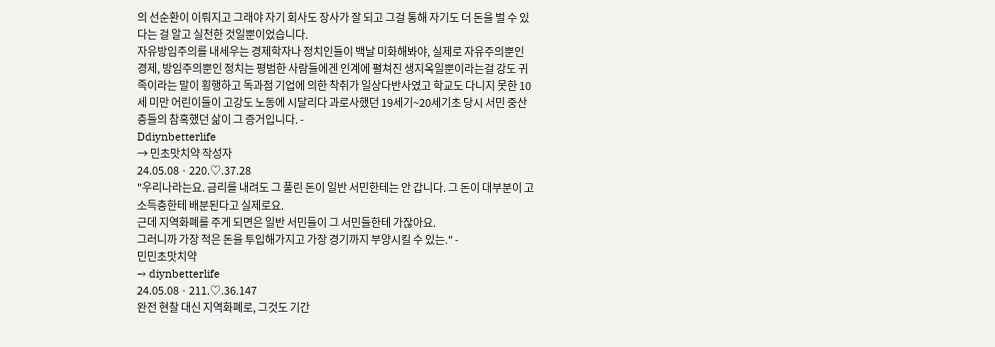의 선순환이 이뤄지고 그래야 자기 회사도 장사가 잘 되고 그걸 통해 자기도 더 돈을 벌 수 있다는 걸 알고 실천한 것일뿐이었습니다.
자유방임주의를 내세우는 경제학자나 정치인들이 백날 미화해봐야, 실제로 자유주의뿐인 경제, 방임주의뿐인 정치는 평범한 사람들에겐 인계에 펼쳐진 생지옥일뿐이라는걸 강도 귀족이라는 말이 횡행하고 독과점 기업에 의한 착취가 일상다반사였고 학교도 다니지 못한 10세 미만 어린이들이 고강도 노동에 시달리다 과로사했던 19세기~20세기초 당시 서민 중산층들의 참혹했던 삶이 그 증거입니다. -
Ddiynbetterlife
→ 민초맛치약 작성자
24.05.08 · 220.♡.37.28
"우리나라는요. 금리를 내려도 그 풀린 돈이 일반 서민한테는 안 갑니다. 그 돈이 대부분이 고소득층한테 배분된다고 실제로요.
근데 지역화폐를 주게 되면은 일반 서민들이 그 서민들한테 가잖아요.
그러니까 가장 적은 돈을 투입해가지고 가장 경기까지 부양시킬 수 있는." -
민민초맛치약
→ diynbetterlife
24.05.08 · 211.♡.36.147
완전 현찰 대신 지역화폐로, 그것도 기간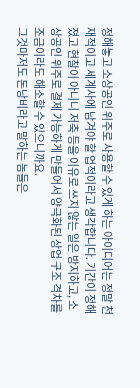정해놓고 소상공인 위주로 사용할 수 있게 하는 아이디어는 정말 천재적이고 세계사에 남겨야 할 업적이라고 생각합니다. 기간이 정해졌고 현찰이 아니니 저축 등을 이유로 쓰지 않는 일은 방지하고, 소상공인 위주로 결제 가능하게 만들어서 양극화된 상업 구조 격차를 조금이라도 해소할 수 있으니까요.
그것마저도 돈낭비라고 말하는 놈들은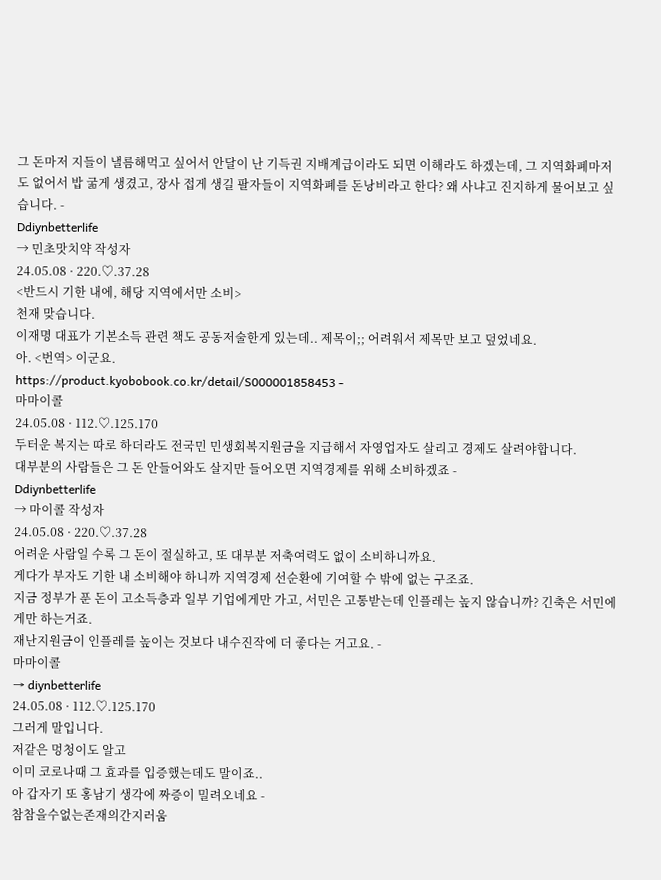그 돈마저 지들이 낼름해먹고 싶어서 안달이 난 기득권 지배계급이라도 되면 이해라도 하겠는데, 그 지역화폐마저도 없어서 밥 굶게 생겼고, 장사 접게 생길 팔자들이 지역화폐를 돈낭비라고 한다? 왜 사냐고 진지하게 물어보고 싶습니다. -
Ddiynbetterlife
→ 민초맛치약 작성자
24.05.08 · 220.♡.37.28
<반드시 기한 내에, 해당 지역에서만 소비>
천재 맞습니다.
이재명 대표가 기본소득 관련 책도 공동저술한게 있는데.. 제목이;; 어려워서 제목만 보고 덮었네요.
아. <번역> 이군요.
https://product.kyobobook.co.kr/detail/S000001858453 -
마마이콜
24.05.08 · 112.♡.125.170
두터운 복지는 따로 하더라도 전국민 민생회복지원금을 지급해서 자영업자도 살리고 경제도 살려야합니다.
대부분의 사람들은 그 돈 안들어와도 살지만 들어오면 지역경제를 위해 소비하겠죠 -
Ddiynbetterlife
→ 마이콜 작성자
24.05.08 · 220.♡.37.28
어려운 사람일 수록 그 돈이 절실하고, 또 대부분 저축여력도 없이 소비하니까요.
게다가 부자도 기한 내 소비해야 하니까 지역경제 선순환에 기여할 수 밖에 없는 구조죠.
지금 정부가 푼 돈이 고소득층과 일부 기업에게만 가고, 서민은 고통받는데 인플레는 높지 않습니까? 긴축은 서민에게만 하는거죠.
재난지원금이 인플레를 높이는 것보다 내수진작에 더 좋다는 거고요. -
마마이콜
→ diynbetterlife
24.05.08 · 112.♡.125.170
그러게 말입니다.
저같은 멍청이도 알고
이미 코로나때 그 효과를 입증했는데도 말이죠..
아 갑자기 또 홍남기 생각에 짜증이 밀려오네요 -
참참을수없는존재의간지러움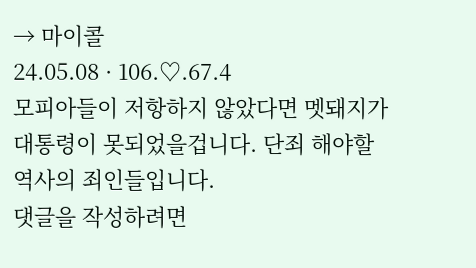→ 마이콜
24.05.08 · 106.♡.67.4
모피아들이 저항하지 않았다면 멧돼지가 대통령이 못되었을겁니다. 단죄 해야할 역사의 죄인들입니다.
댓글을 작성하려면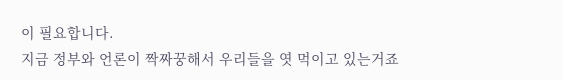이 필요합니다.
지금 정부와 언론이 짝짜꿍해서 우리들을 엿 먹이고 있는거죠